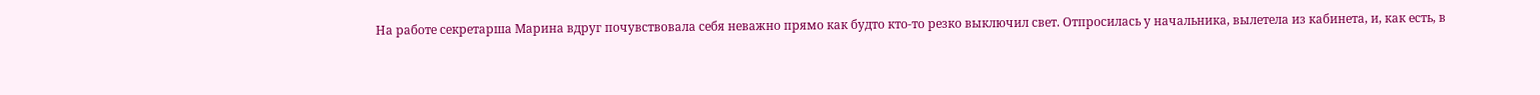На работе секретарша Марина вдруг почувствовала себя неважно прямо как будто кто-то резко выключил свет. Отпросилась у начальника, вылетела из кабинета, и, как есть, в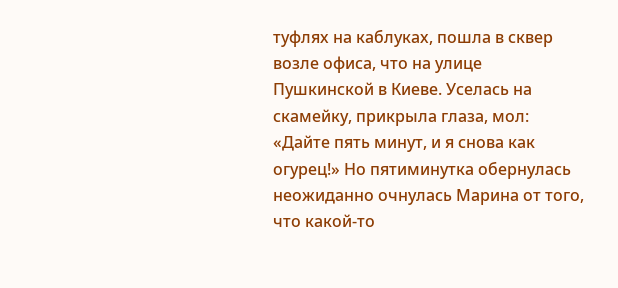туфлях на каблуках, пошла в сквер возле офиса, что на улице Пушкинской в Киеве. Уселась на скамейку, прикрыла глаза, мол: «Дайте пять минут, и я снова как огурец!» Но пятиминутка обернулась неожиданно очнулась Марина от того, что какой-то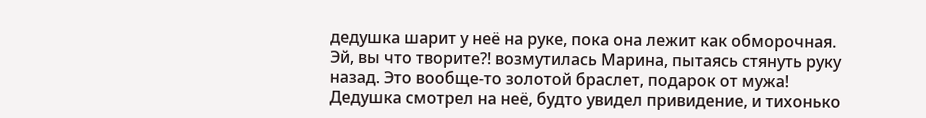дедушка шарит у неё на руке, пока она лежит как обморочная.
Эй, вы что творите?! возмутилась Марина, пытаясь стянуть руку назад. Это вообще-то золотой браслет, подарок от мужа!
Дедушка смотрел на неё, будто увидел привидение, и тихонько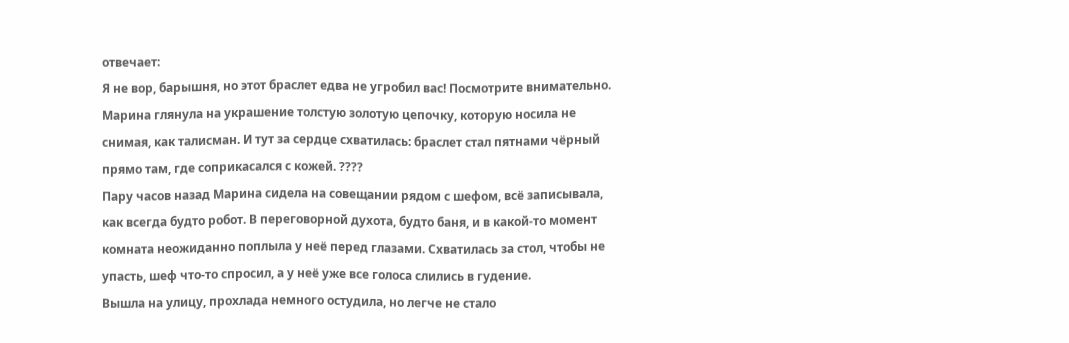отвечает:
Я не вор, барышня, но этот браслет едва не угробил вас! Посмотрите внимательно.
Марина глянула на украшение толстую золотую цепочку, которую носила не снимая, как талисман. И тут за сердце схватилась: браслет стал пятнами чёрный прямо там, где соприкасался с кожей. ????
Пару часов назад Марина сидела на совещании рядом с шефом, всё записывала, как всегда будто робот. В переговорной духота, будто баня, и в какой-то момент комната неожиданно поплыла у неё перед глазами. Схватилась за стол, чтобы не упасть, шеф что-то спросил, а у неё уже все голоса слились в гудение.
Вышла на улицу, прохлада немного остудила, но легче не стало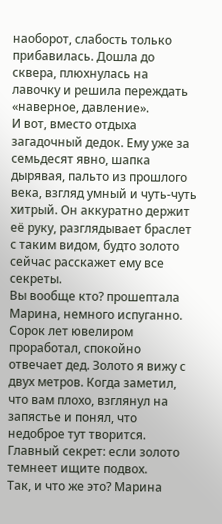наоборот, слабость только прибавилась. Дошла до сквера, плюхнулась на лавочку и решила переждать «наверное, давление».
И вот, вместо отдыха загадочный дедок. Ему уже за семьдесят явно, шапка дырявая, пальто из прошлого века, взгляд умный и чуть-чуть хитрый. Он аккуратно держит её руку, разглядывает браслет с таким видом, будто золото сейчас расскажет ему все секреты.
Вы вообще кто? прошептала Марина, немного испуганно.
Сорок лет ювелиром проработал, спокойно отвечает дед. Золото я вижу с двух метров. Когда заметил, что вам плохо, взглянул на запястье и понял, что недоброе тут творится. Главный секрет: если золото темнеет ищите подвох.
Так, и что же это? Марина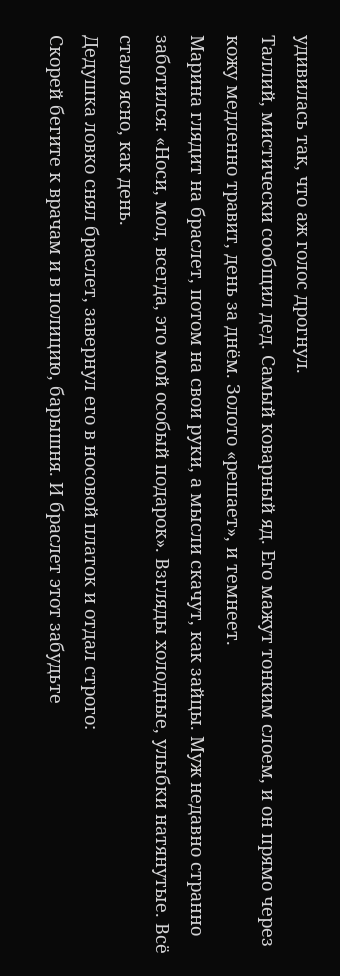удивилась так, что аж голос дрогнул.
Таллий, мистически сообщил дед. Самый коварный яд. Его мажут тонким слоем, и он прямо через кожу медленно травит, день за днём. Золото «решает», и темнеет.
Марина глядит на браслет, потом на свои руки, а мысли скачут, как зайцы. Муж недавно странно заботился: «Носи, мол, всегда, это мой особый подарок». Взгляды холодные, улыбки натянутые. Всё стало ясно, как день.
Дедушка ловко снял браслет, завернул его в носовой платок и отдал строго:
Скорей бегите к врачам и в полицию, барышня. И браслет этот забудьте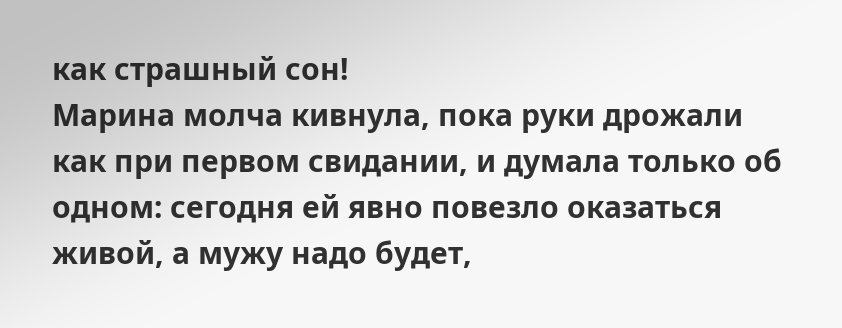как страшный сон!
Марина молча кивнула, пока руки дрожали как при первом свидании, и думала только об одном: сегодня ей явно повезло оказаться живой, а мужу надо будет,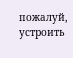пожалуй, устроить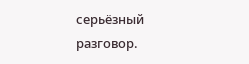серьёзный разговор.